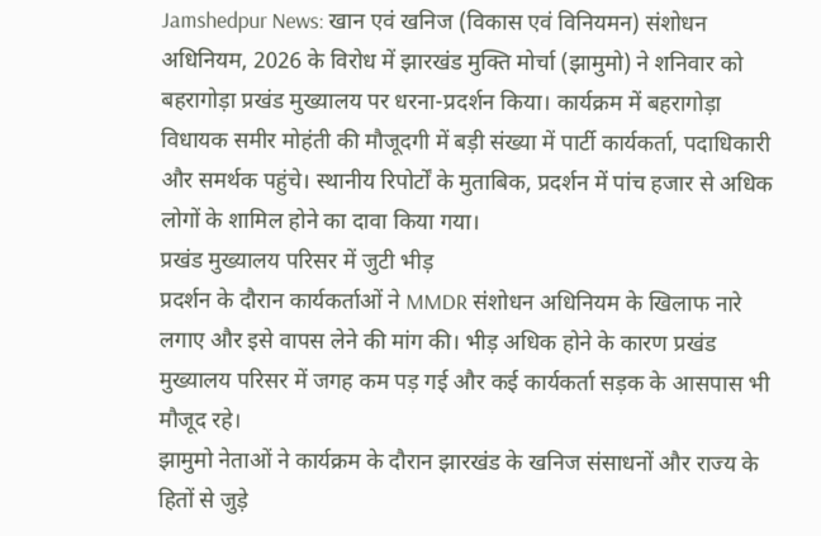Jamshedpur News: खान एवं खनिज (विकास एवं विनियमन) संशोधन अधिनियम, 2026 के विरोध में झारखंड मुक्ति मोर्चा (झामुमो) ने शनिवार को बहरागोड़ा प्रखंड मुख्यालय पर धरना-प्रदर्शन किया। कार्यक्रम में बहरागोड़ा विधायक समीर मोहंती की मौजूदगी में बड़ी संख्या में पार्टी कार्यकर्ता, पदाधिकारी और समर्थक पहुंचे। स्थानीय रिपोर्टों के मुताबिक, प्रदर्शन में पांच हजार से अधिक लोगों के शामिल होने का दावा किया गया।
प्रखंड मुख्यालय परिसर में जुटी भीड़
प्रदर्शन के दौरान कार्यकर्ताओं ने MMDR संशोधन अधिनियम के खिलाफ नारे लगाए और इसे वापस लेने की मांग की। भीड़ अधिक होने के कारण प्रखंड मुख्यालय परिसर में जगह कम पड़ गई और कई कार्यकर्ता सड़क के आसपास भी मौजूद रहे।
झामुमो नेताओं ने कार्यक्रम के दौरान झारखंड के खनिज संसाधनों और राज्य के हितों से जुड़े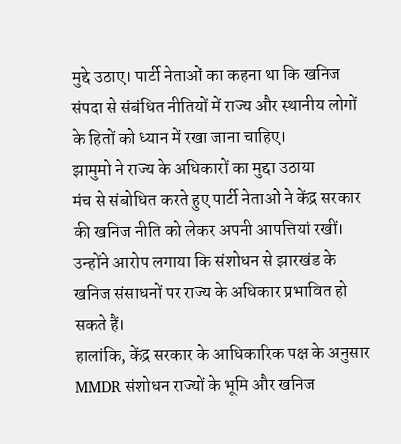मुद्दे उठाए। पार्टी नेताओं का कहना था कि खनिज संपदा से संबंधित नीतियों में राज्य और स्थानीय लोगों के हितों को ध्यान में रखा जाना चाहिए।
झामुमो ने राज्य के अधिकारों का मुद्दा उठाया
मंच से संबोधित करते हुए पार्टी नेताओं ने केंद्र सरकार की खनिज नीति को लेकर अपनी आपत्तियां रखीं। उन्होंने आरोप लगाया कि संशोधन से झारखंड के खनिज संसाधनों पर राज्य के अधिकार प्रभावित हो सकते हैं।
हालांकि, केंद्र सरकार के आधिकारिक पक्ष के अनुसार MMDR संशोधन राज्यों के भूमि और खनिज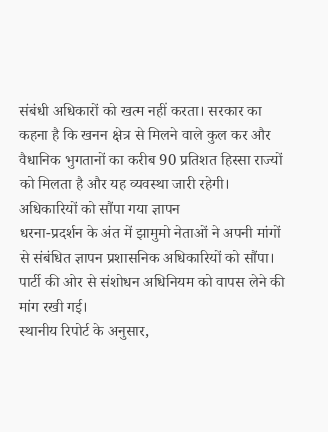संबंधी अधिकारों को खत्म नहीं करता। सरकार का कहना है कि खनन क्षेत्र से मिलने वाले कुल कर और वैधानिक भुगतानों का करीब 90 प्रतिशत हिस्सा राज्यों को मिलता है और यह व्यवस्था जारी रहेगी।
अधिकारियों को सौंपा गया ज्ञापन
धरना-प्रदर्शन के अंत में झामुमो नेताओं ने अपनी मांगों से संबंधित ज्ञापन प्रशासनिक अधिकारियों को सौंपा। पार्टी की ओर से संशोधन अधिनियम को वापस लेने की मांग रखी गई।
स्थानीय रिपोर्ट के अनुसार,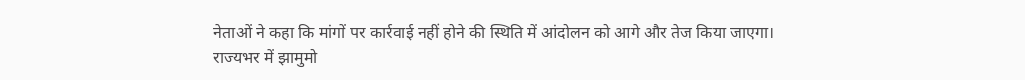नेताओं ने कहा कि मांगों पर कार्रवाई नहीं होने की स्थिति में आंदोलन को आगे और तेज किया जाएगा।
राज्यभर में झामुमो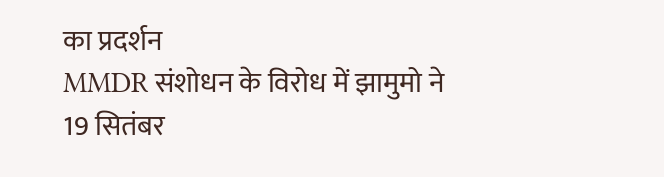का प्रदर्शन
MMDR संशोधन के विरोध में झामुमो ने 19 सितंबर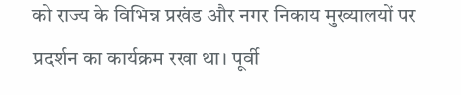को राज्य के विभिन्न प्रखंड और नगर निकाय मुख्यालयों पर प्रदर्शन का कार्यक्रम रखा था। पूर्वी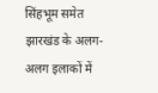सिंहभूम समेत झारखंड के अलग-अलग इलाकों में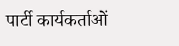पार्टी कार्यकर्ताओं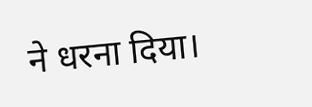ने धरना दिया।